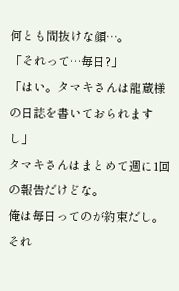何とも間抜けな顔…。
「それって…毎日?」
「はい。タマキさんは龍蔵様の日誌を書いておられますし」
タマキさんはまとめて週に1回の報告だけどな。
俺は毎日ってのが約束だし。
それ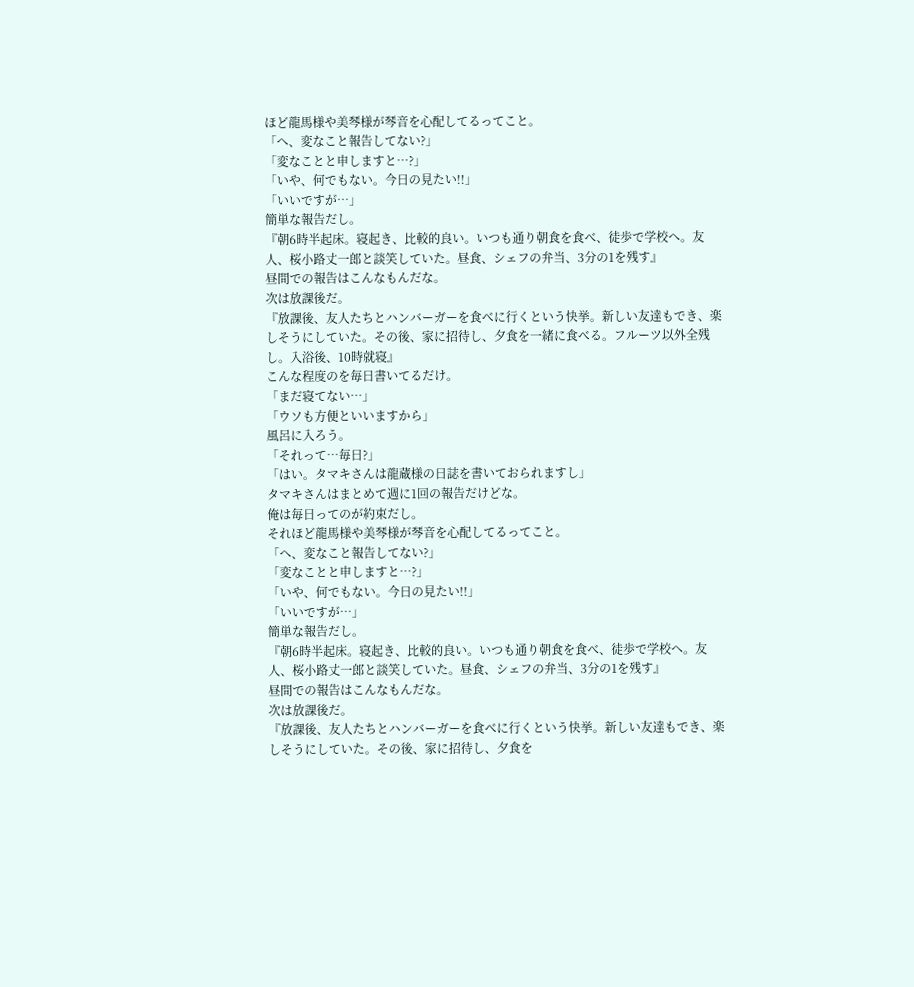ほど龍馬様や美琴様が琴音を心配してるってこと。
「へ、変なこと報告してない?」
「変なことと申しますと…?」
「いや、何でもない。今日の見たい!!」
「いいですが…」
簡単な報告だし。
『朝6時半起床。寝起き、比較的良い。いつも通り朝食を食べ、徒歩で学校へ。友人、桜小路丈一郎と談笑していた。昼食、シェフの弁当、3分の1を残す』
昼間での報告はこんなもんだな。
次は放課後だ。
『放課後、友人たちとハンバーガーを食べに行くという快挙。新しい友達もでき、楽しそうにしていた。その後、家に招待し、夕食を一緒に食べる。フルーツ以外全残し。入浴後、10時就寝』
こんな程度のを毎日書いてるだけ。
「まだ寝てない…」
「ウソも方便といいますから」
風呂に入ろう。
「それって…毎日?」
「はい。タマキさんは龍蔵様の日誌を書いておられますし」
タマキさんはまとめて週に1回の報告だけどな。
俺は毎日ってのが約束だし。
それほど龍馬様や美琴様が琴音を心配してるってこと。
「へ、変なこと報告してない?」
「変なことと申しますと…?」
「いや、何でもない。今日の見たい!!」
「いいですが…」
簡単な報告だし。
『朝6時半起床。寝起き、比較的良い。いつも通り朝食を食べ、徒歩で学校へ。友人、桜小路丈一郎と談笑していた。昼食、シェフの弁当、3分の1を残す』
昼間での報告はこんなもんだな。
次は放課後だ。
『放課後、友人たちとハンバーガーを食べに行くという快挙。新しい友達もでき、楽しそうにしていた。その後、家に招待し、夕食を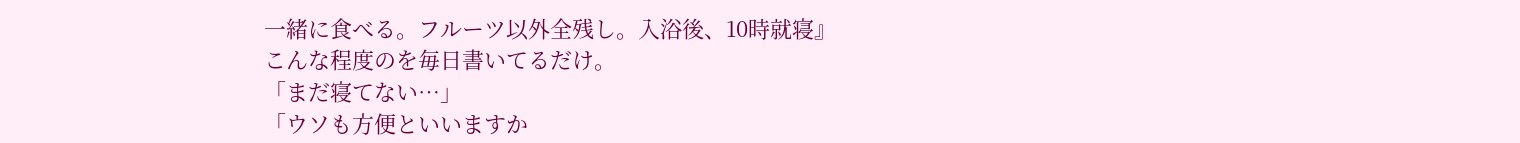一緒に食べる。フルーツ以外全残し。入浴後、10時就寝』
こんな程度のを毎日書いてるだけ。
「まだ寝てない…」
「ウソも方便といいますか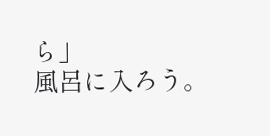ら」
風呂に入ろう。